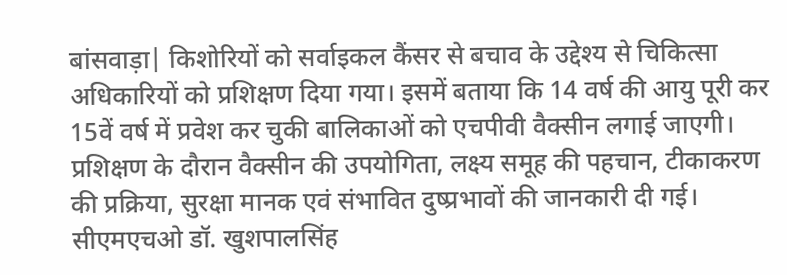बांसवाड़ा| किशोरियों को सर्वाइकल कैंसर से बचाव के उद्देश्य से चिकित्सा अधिकारियों को प्रशिक्षण दिया गया। इसमें बताया कि 14 वर्ष की आयु पूरी कर 15वें वर्ष में प्रवेश कर चुकी बालिकाओं को एचपीवी वैक्सीन लगाई जाएगी। प्रशिक्षण के दौरान वैक्सीन की उपयोगिता, लक्ष्य समूह की पहचान, टीकाकरण की प्रक्रिया, सुरक्षा मानक एवं संभावित दुष्प्रभावों की जानकारी दी गई। सीएमएचओ डॉ. खुशपालसिंह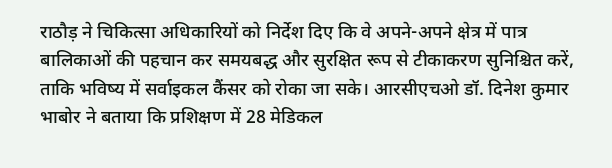राठौड़ ने चिकित्सा अधिकारियों को निर्देश दिए कि वे अपने-अपने क्षेत्र में पात्र बालिकाओं की पहचान कर समयबद्ध और सुरक्षित रूप से टीकाकरण सुनिश्चित करें, ताकि भविष्य में सर्वाइकल कैंसर को रोका जा सके। आरसीएचओ डॉ. दिनेश कुमार भाबोर ने बताया कि प्रशिक्षण में 28 मेडिकल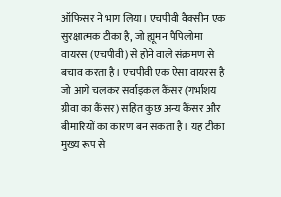ऑफिसर ने भाग लिया। एचपीवी वैक्सीन एक सुरक्षात्मक टीका है, जो ह्यूमन पैपिलोमा वायरस (एचपीवी) से होने वाले संक्रमण से बचाव करता है। एचपीवी एक ऐसा वायरस है जो आगे चलकर सर्वाइकल कैंसर (गर्भाशय ग्रीवा का कैंसर) सहित कुछ अन्य कैंसर और बीमारियों का कारण बन सकता है। यह टीका मुख्य रूप से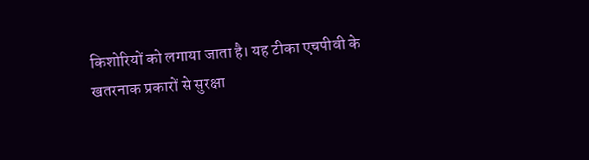किशोरियों को लगाया जाता है। यह टीका एचपीवी के खतरनाक प्रकारों से सुरक्षा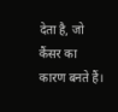देता है, जो कैंसर का कारण बनते हैं।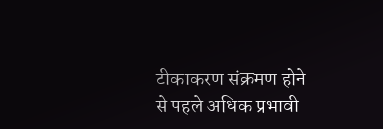टीकाकरण संक्रमण होने से पहले अधिक प्रभावी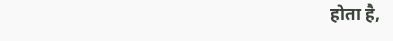होता है,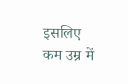इसलिए कम उम्र में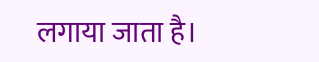लगाया जाता है।